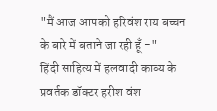"मैं आज आपको हरिवंश राय बच्चन के बारे में बताने जा रही हूँ -"
हिंदी साहित्य में हलवादी काव्य के प्रवर्तक डॉक्टर हरीश वंश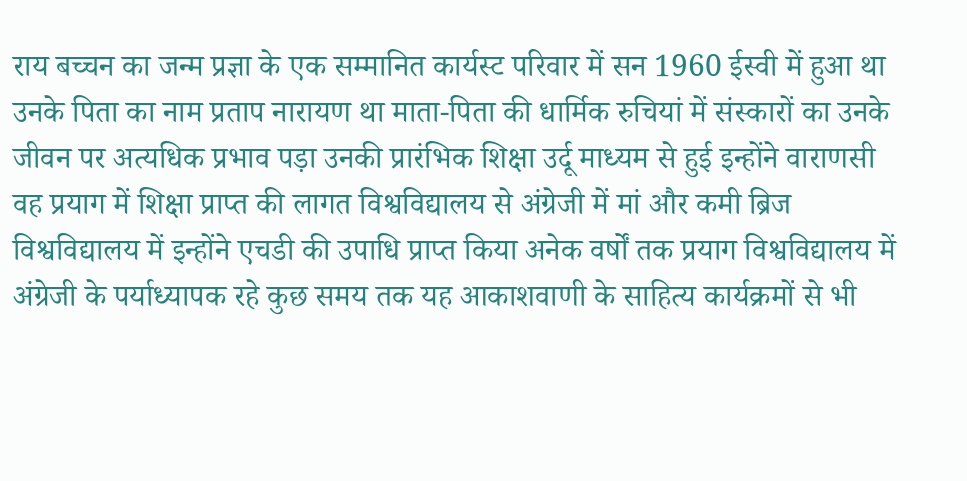राय बच्चन का जन्म प्रज्ञा के एक सम्मानित कार्यस्ट परिवार में सन 1960 ईस्वी में हुआ था उनके पिता का नाम प्रताप नारायण था माता-पिता की धार्मिक रुचियां में संस्कारों का उनके जीवन पर अत्यधिक प्रभाव पड़ा उनकी प्रारंभिक शिक्षा उर्दू माध्यम से हुई इन्होंने वाराणसी वह प्रयाग में शिक्षा प्राप्त की लागत विश्वविद्यालय से अंग्रेजी में मां और कमी ब्रिज विश्वविद्यालय में इन्होंने एचडी की उपाधि प्राप्त किया अनेक वर्षों तक प्रयाग विश्वविद्यालय में अंग्रेजी के पर्याध्यापक रहे कुछ समय तक यह आकाशवाणी के साहित्य कार्यक्रमों से भी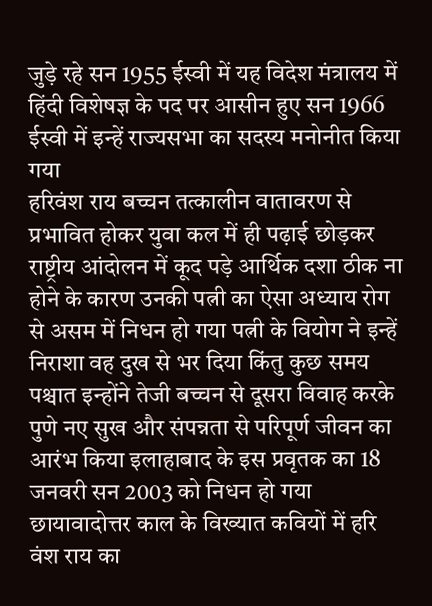जुड़े रहे सन 1955 ईस्वी में यह विदेश मंत्रालय में हिंदी विशेषज्ञ के पद पर आसीन हुए सन 1966 ईस्वी में इन्हें राज्यसभा का सदस्य मनोनीत किया गया
हरिवंश राय बच्चन तत्कालीन वातावरण से प्रभावित होकर युवा कल में ही पढ़ाई छोड़कर राष्ट्रीय आंदोलन में कूद पड़े आर्थिक दशा ठीक ना होने के कारण उनकी पत्नी का ऐसा अध्याय रोग से असम में निधन हो गया पत्नी के वियोग ने इन्हें निराशा वह दुख से भर दिया किंतु कुछ समय पश्चात इन्होंने तेजी बच्चन से दूसरा विवाह करके पुणे नए सुख और संपन्नता से परिपूर्ण जीवन का आरंभ किया इलाहाबाद के इस प्रवृतक का 18 जनवरी सन 2003 को निधन हो गया
छायावादोत्तर काल के विख्यात कवियों में हरि वंश राय का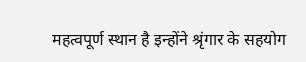महत्वपूर्ण स्थान है इन्होंने श्रृंगार के सहयोग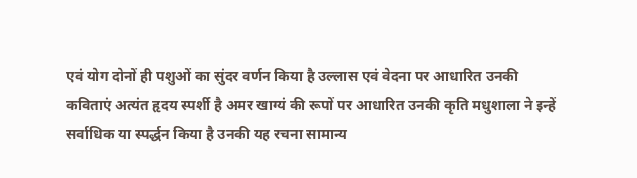एवं योग दोनों ही पशुओं का सुंदर वर्णन किया है उल्लास एवं वेदना पर आधारित उनकी कविताएं अत्यंत हृदय स्पर्शी है अमर खाग्यं की रूपों पर आधारित उनकी कृति मधुशाला ने इन्हें सर्वाधिक या स्पर्द्धन किया है उनकी यह रचना सामान्य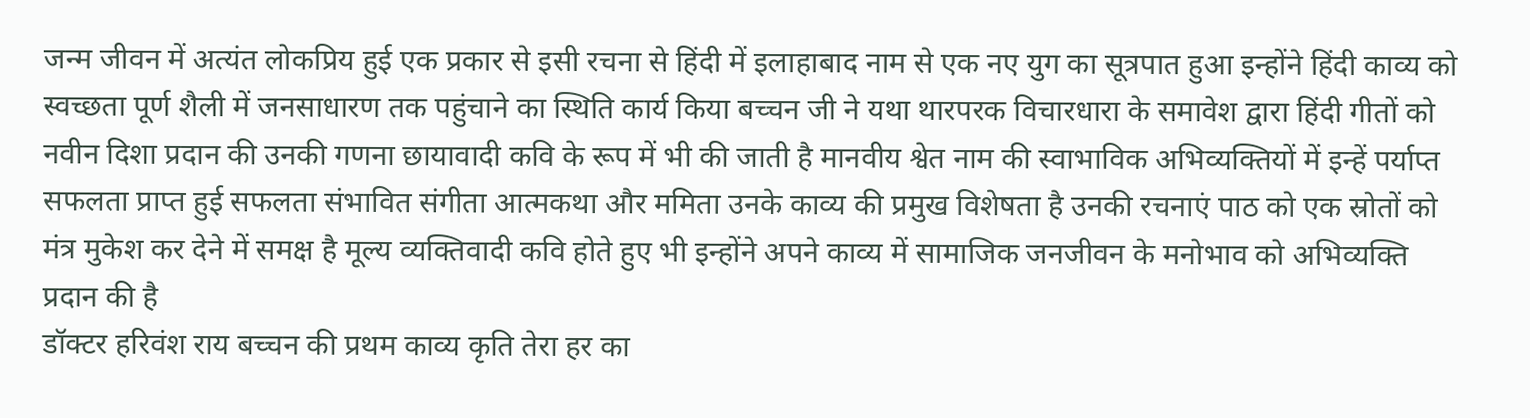जन्म जीवन में अत्यंत लोकप्रिय हुई एक प्रकार से इसी रचना से हिंदी में इलाहाबाद नाम से एक नए युग का सूत्रपात हुआ इन्होंने हिंदी काव्य को स्वच्छता पूर्ण शैली में जनसाधारण तक पहुंचाने का स्थिति कार्य किया बच्चन जी ने यथा थारपरक विचारधारा के समावेश द्वारा हिंदी गीतों को नवीन दिशा प्रदान की उनकी गणना छायावादी कवि के रूप में भी की जाती है मानवीय श्वेत नाम की स्वाभाविक अभिव्यक्तियों में इन्हें पर्याप्त सफलता प्राप्त हुई सफलता संभावित संगीता आत्मकथा और ममिता उनके काव्य की प्रमुख विशेषता है उनकी रचनाएं पाठ को एक स्रोतों को मंत्र मुकेश कर देने में समक्ष है मूल्य व्यक्तिवादी कवि होते हुए भी इन्होंने अपने काव्य में सामाजिक जनजीवन के मनोभाव को अभिव्यक्ति प्रदान की है
डॉक्टर हरिवंश राय बच्चन की प्रथम काव्य कृति तेरा हर का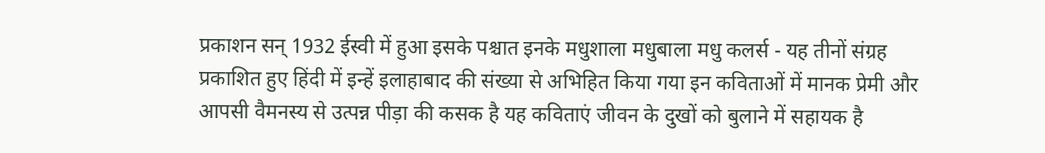प्रकाशन सन् 1932 ईस्वी में हुआ इसके पश्चात इनके मधुशाला मधुबाला मधु कलर्स - यह तीनों संग्रह प्रकाशित हुए हिंदी में इन्हें इलाहाबाद की संख्या से अभिहित किया गया इन कविताओं में मानक प्रेमी और आपसी वैमनस्य से उत्पन्न पीड़ा की कसक है यह कविताएं जीवन के दुखों को बुलाने में सहायक है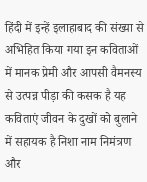हिंदी में इन्हें इलाहाबाद की संख्या से अभिहित किया गया इन कविताओं में मानक प्रेमी और आपसी वैमनस्य से उत्पन्न पीड़ा की कसक है यह कविताएं जीवन के दुखों को बुलाने में सहायक है निशा नाम निमंत्रण और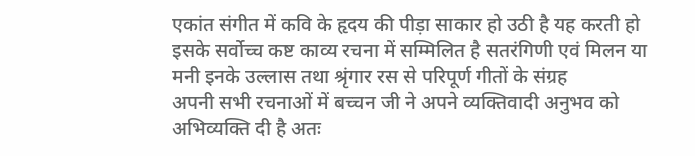एकांत संगीत में कवि के हृदय की पीड़ा साकार हो उठी है यह करती हो इसके सर्वोच्च कष्ट काव्य रचना में सम्मिलित है सतरंगिणी एवं मिलन या मनी इनके उल्लास तथा श्रृंगार रस से परिपूर्ण गीतों के संग्रह
अपनी सभी रचनाओं में बच्चन जी ने अपने व्यक्तिवादी अनुभव को अभिव्यक्ति दी है अतः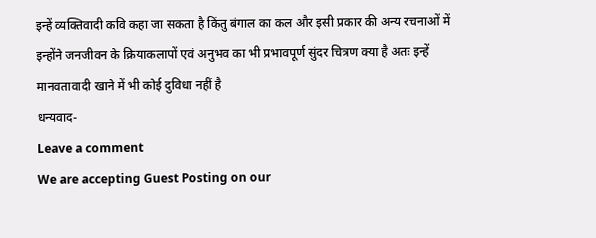इन्हें व्यक्तिवादी कवि कहा जा सकता है किंतु बंगाल का कल और इसी प्रकार की अन्य रचनाओं में इन्होंने जनजीवन के क्रियाकलापों एवं अनुभव का भी प्रभावपूर्ण सुंदर चित्रण क्या है अतः इन्हें मानवतावादी खाने में भी कोई दुविधा नहीं है
धन्यवाद-
Leave a comment
We are accepting Guest Posting on our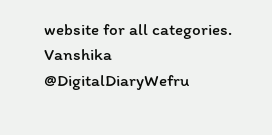website for all categories.
Vanshika
@DigitalDiaryWefru